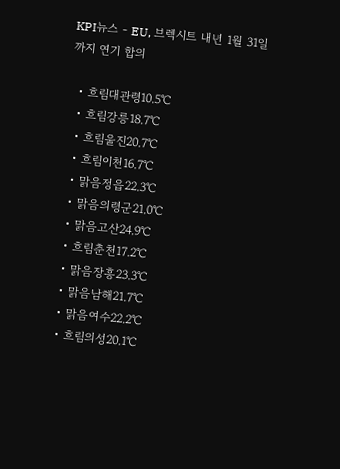KPI뉴스 - EU, 브렉시트 내년 1월 31일까지 연기 합의

  • 흐림대관령10.5℃
  • 흐림강릉18.7℃
  • 흐림울진20.7℃
  • 흐림이천16.7℃
  • 맑음정읍22.3℃
  • 맑음의령군21.0℃
  • 맑음고산24.9℃
  • 흐림춘천17.2℃
  • 맑음장흥23.3℃
  • 맑음남해21.7℃
  • 맑음여수22.2℃
  • 흐림의성20.1℃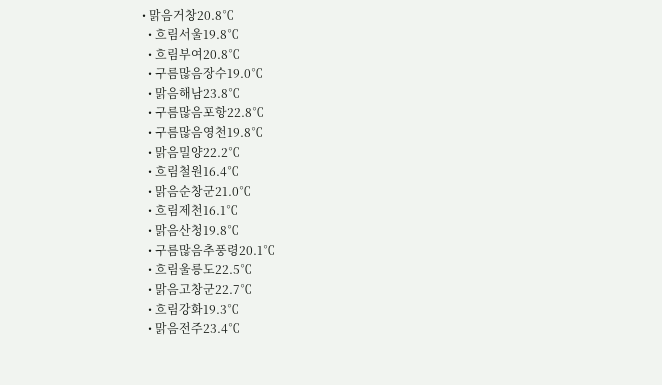• 맑음거창20.8℃
  • 흐림서울19.8℃
  • 흐림부여20.8℃
  • 구름많음장수19.0℃
  • 맑음해남23.8℃
  • 구름많음포항22.8℃
  • 구름많음영천19.8℃
  • 맑음밀양22.2℃
  • 흐림철원16.4℃
  • 맑음순창군21.0℃
  • 흐림제천16.1℃
  • 맑음산청19.8℃
  • 구름많음추풍령20.1℃
  • 흐림울릉도22.5℃
  • 맑음고창군22.7℃
  • 흐림강화19.3℃
  • 맑음전주23.4℃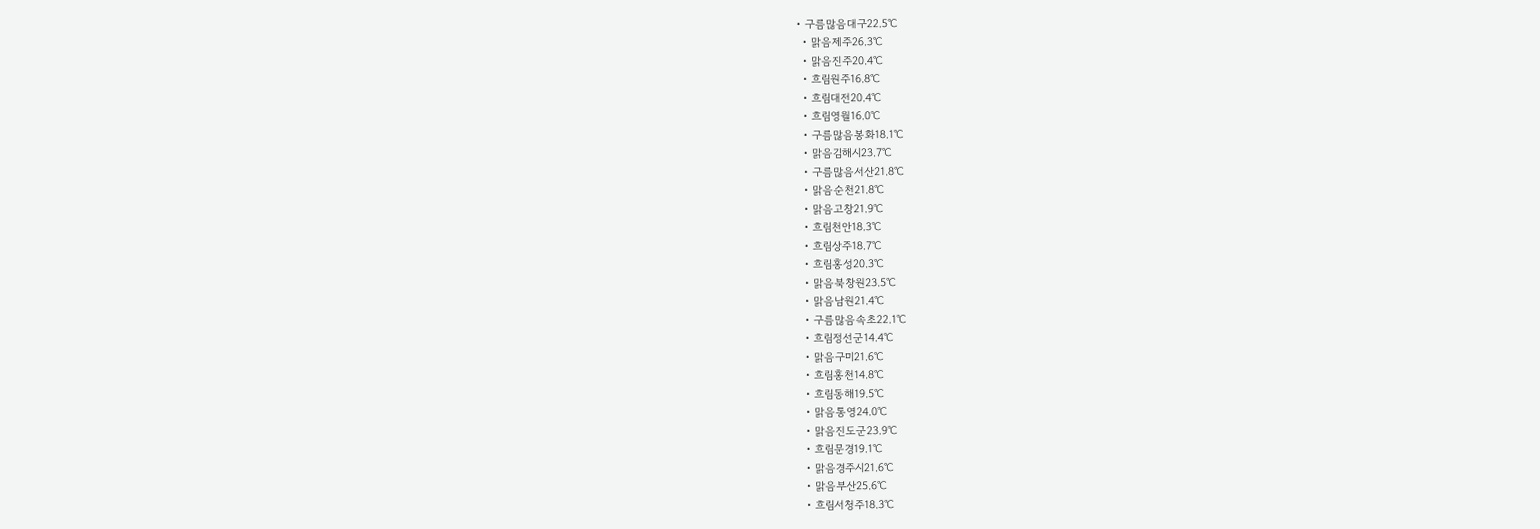• 구름많음대구22.5℃
  • 맑음제주26.3℃
  • 맑음진주20.4℃
  • 흐림원주16.8℃
  • 흐림대전20.4℃
  • 흐림영월16.0℃
  • 구름많음봉화18.1℃
  • 맑음김해시23.7℃
  • 구름많음서산21.8℃
  • 맑음순천21.8℃
  • 맑음고창21.9℃
  • 흐림천안18.3℃
  • 흐림상주18.7℃
  • 흐림홍성20.3℃
  • 맑음북창원23.5℃
  • 맑음남원21.4℃
  • 구름많음속초22.1℃
  • 흐림정선군14.4℃
  • 맑음구미21.6℃
  • 흐림홍천14.8℃
  • 흐림동해19.5℃
  • 맑음통영24.0℃
  • 맑음진도군23.9℃
  • 흐림문경19.1℃
  • 맑음경주시21.6℃
  • 맑음부산25.6℃
  • 흐림서청주18.3℃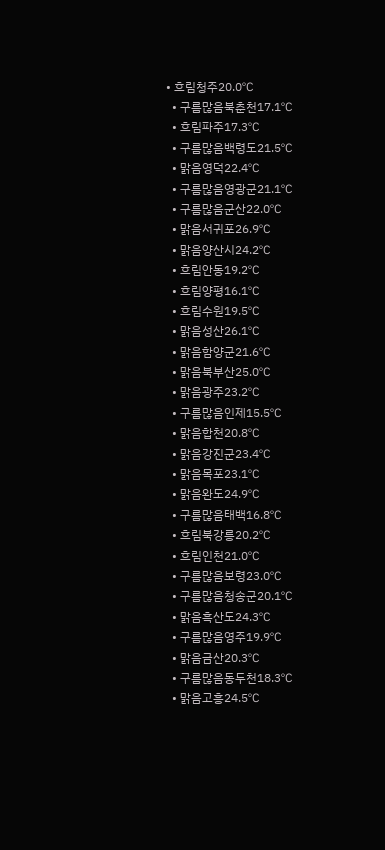• 흐림청주20.0℃
  • 구름많음북춘천17.1℃
  • 흐림파주17.3℃
  • 구름많음백령도21.5℃
  • 맑음영덕22.4℃
  • 구름많음영광군21.1℃
  • 구름많음군산22.0℃
  • 맑음서귀포26.9℃
  • 맑음양산시24.2℃
  • 흐림안동19.2℃
  • 흐림양평16.1℃
  • 흐림수원19.5℃
  • 맑음성산26.1℃
  • 맑음함양군21.6℃
  • 맑음북부산25.0℃
  • 맑음광주23.2℃
  • 구름많음인제15.5℃
  • 맑음합천20.8℃
  • 맑음강진군23.4℃
  • 맑음목포23.1℃
  • 맑음완도24.9℃
  • 구름많음태백16.8℃
  • 흐림북강릉20.2℃
  • 흐림인천21.0℃
  • 구름많음보령23.0℃
  • 구름많음청송군20.1℃
  • 맑음흑산도24.3℃
  • 구름많음영주19.9℃
  • 맑음금산20.3℃
  • 구름많음동두천18.3℃
  • 맑음고흥24.5℃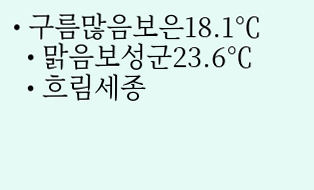• 구름많음보은18.1℃
  • 맑음보성군23.6℃
  • 흐림세종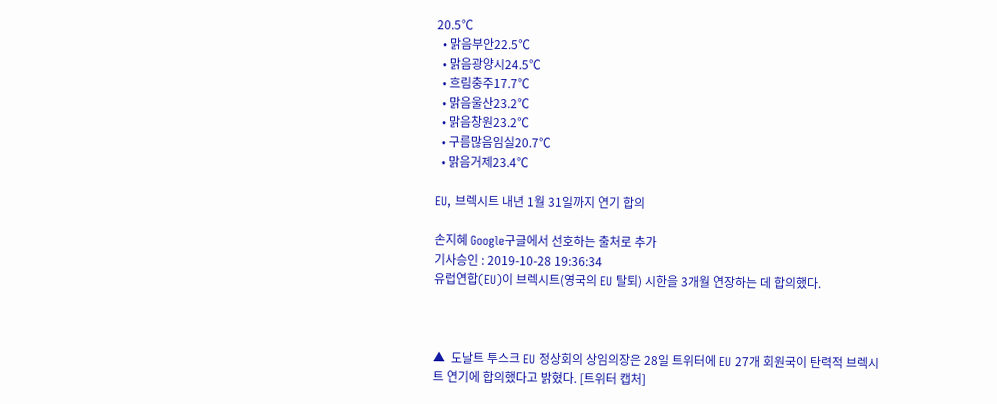20.5℃
  • 맑음부안22.5℃
  • 맑음광양시24.5℃
  • 흐림충주17.7℃
  • 맑음울산23.2℃
  • 맑음창원23.2℃
  • 구름많음임실20.7℃
  • 맑음거제23.4℃

EU, 브렉시트 내년 1월 31일까지 연기 합의

손지혜 Google구글에서 선호하는 출처로 추가
기사승인 : 2019-10-28 19:36:34
유럽연합(EU)이 브렉시트(영국의 EU 탈퇴) 시한을 3개월 연장하는 데 합의했다.



▲  도날트 투스크 EU 정상회의 상임의장은 28일 트위터에 EU 27개 회원국이 탄력적 브렉시트 연기에 합의했다고 밝혔다. [트위터 캡처]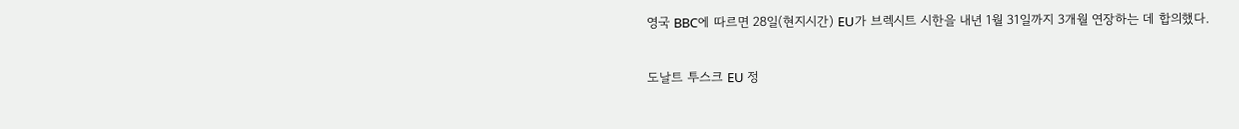영국 BBC에 따르면 28일(현지시간) EU가 브렉시트 시한을 내년 1월 31일까지 3개월 연장하는 데 합의했다.

도날트 투스크 EU 정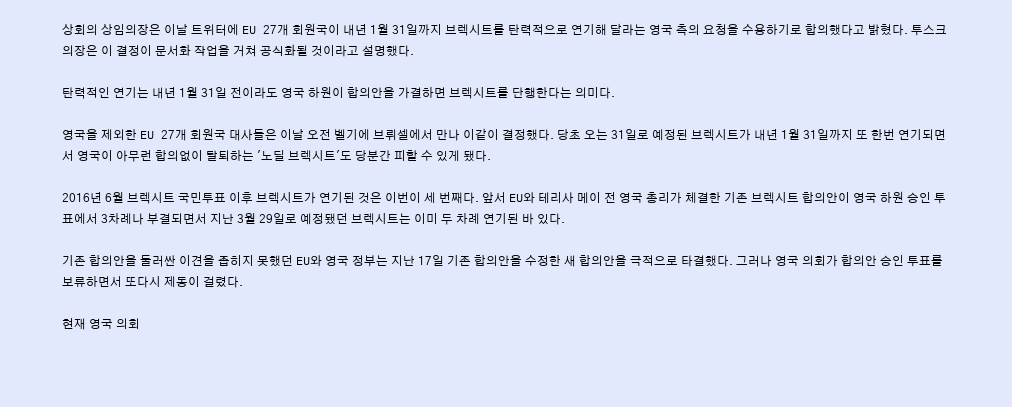상회의 상임의장은 이날 트위터에 EU 27개 회원국이 내년 1월 31일까지 브렉시트를 탄력적으로 연기해 달라는 영국 측의 요청을 수용하기로 합의했다고 밝혔다. 투스크 의장은 이 결정이 문서화 작업을 거쳐 공식화될 것이라고 설명했다.

탄력적인 연기는 내년 1월 31일 전이라도 영국 하원이 합의안을 가결하면 브렉시트를 단행한다는 의미다.

영국을 제외한 EU 27개 회원국 대사들은 이날 오전 벨기에 브뤼셀에서 만나 이같이 결정했다. 당초 오는 31일로 예정된 브렉시트가 내년 1월 31일까지 또 한번 연기되면서 영국이 아무런 합의없이 탈퇴하는 '노딜 브렉시트'도 당분간 피할 수 있게 됐다.

2016년 6월 브렉시트 국민투표 이후 브렉시트가 연기된 것은 이번이 세 번째다. 앞서 EU와 테리사 메이 전 영국 총리가 체결한 기존 브렉시트 합의안이 영국 하원 승인 투표에서 3차례나 부결되면서 지난 3월 29일로 예정됐던 브렉시트는 이미 두 차례 연기된 바 있다.

기존 합의안을 둘러싼 이견을 좁히지 못했던 EU와 영국 정부는 지난 17일 기존 합의안을 수정한 새 합의안을 극적으로 타결했다. 그러나 영국 의회가 합의안 승인 투표를 보류하면서 또다시 제동이 걸렸다.

현재 영국 의회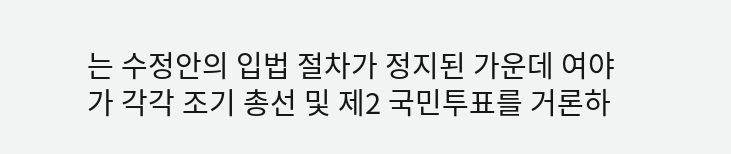는 수정안의 입법 절차가 정지된 가운데 여야가 각각 조기 총선 및 제2 국민투표를 거론하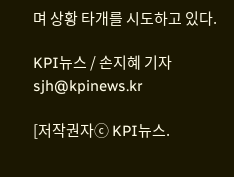며 상황 타개를 시도하고 있다.

KPI뉴스 / 손지혜 기자 sjh@kpinews.kr

[저작권자ⓒ KPI뉴스.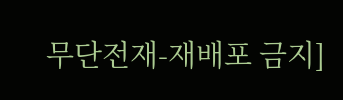무단전재-재배포 금지]